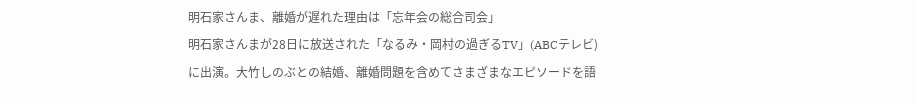明石家さんま、離婚が遅れた理由は「忘年会の総合司会」
明石家さんまが28日に放送された「なるみ・岡村の過ぎるTV」(ABCテレビ)に出演。大竹しのぶとの結婚、離婚問題を含めてさまざまなエピソードを語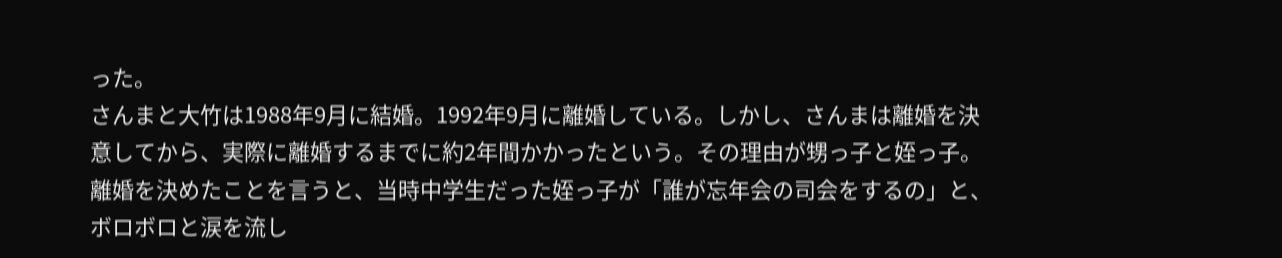った。
さんまと大竹は1988年9月に結婚。1992年9月に離婚している。しかし、さんまは離婚を決意してから、実際に離婚するまでに約2年間かかったという。その理由が甥っ子と姪っ子。離婚を決めたことを言うと、当時中学生だった姪っ子が「誰が忘年会の司会をするの」と、ボロボロと涙を流し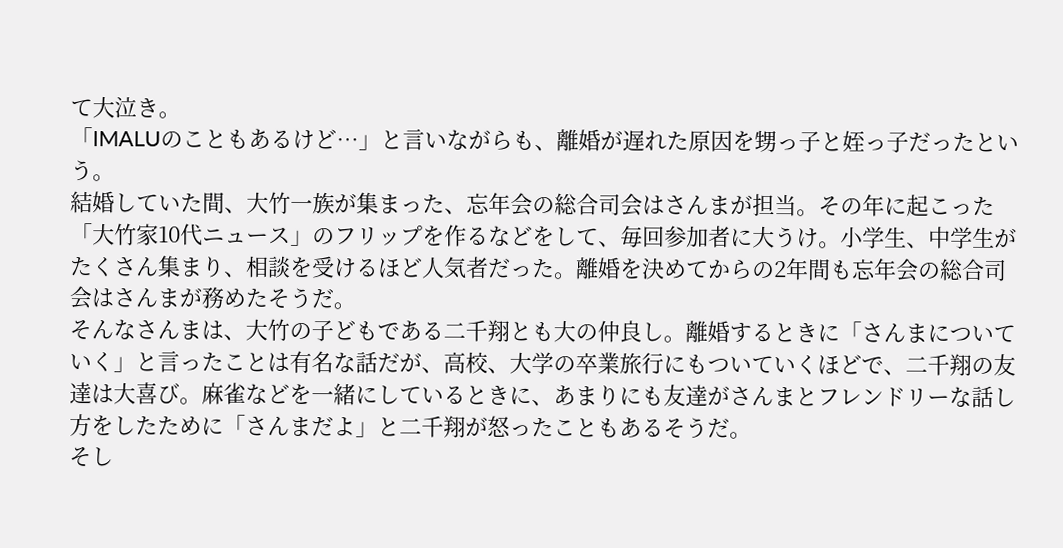て大泣き。
「IMALUのこともあるけど…」と言いながらも、離婚が遅れた原因を甥っ子と姪っ子だったという。
結婚していた間、大竹一族が集まった、忘年会の総合司会はさんまが担当。その年に起こった「大竹家10代ニュース」のフリップを作るなどをして、毎回参加者に大うけ。小学生、中学生がたくさん集まり、相談を受けるほど人気者だった。離婚を決めてからの2年間も忘年会の総合司会はさんまが務めたそうだ。
そんなさんまは、大竹の子どもである二千翔とも大の仲良し。離婚するときに「さんまについていく」と言ったことは有名な話だが、高校、大学の卒業旅行にもついていくほどで、二千翔の友達は大喜び。麻雀などを一緒にしているときに、あまりにも友達がさんまとフレンドリーな話し方をしたために「さんまだよ」と二千翔が怒ったこともあるそうだ。
そし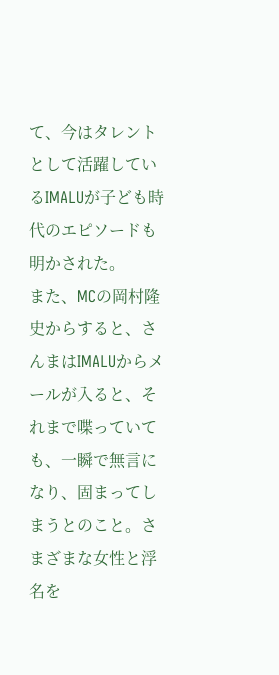て、今はタレントとして活躍しているIMALUが子ども時代のエピソードも明かされた。
また、MCの岡村隆史からすると、さんまはIMALUからメールが入ると、それまで喋っていても、一瞬で無言になり、固まってしまうとのこと。さまざまな女性と浮名を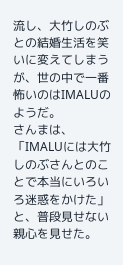流し、大竹しのぶとの結婚生活を笑いに変えてしまうが、世の中で一番怖いのはIMALUのようだ。
さんまは、「IMALUには大竹しのぶさんとのことで本当にいろいろ迷惑をかけた」と、普段見せない親心を見せた。